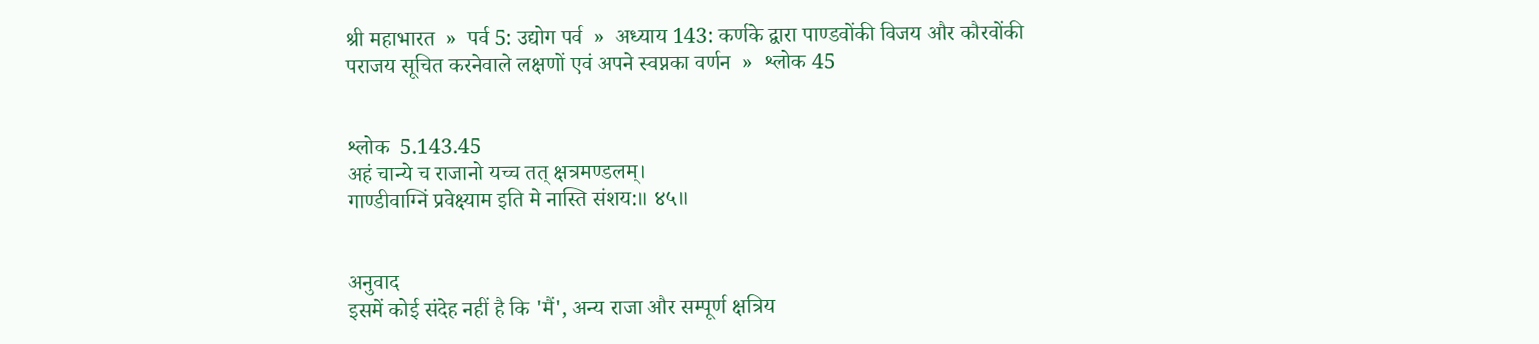श्री महाभारत  »  पर्व 5: उद्योग पर्व  »  अध्याय 143: कर्णके द्वारा पाण्डवोंकी विजय और कौरवोंकी पराजय सूचित करनेवाले लक्षणों एवं अपने स्वप्नका वर्णन  »  श्लोक 45


श्लोक  5.143.45
अहं चान्ये च राजानो यच्च तत् क्षत्रमण्डलम्।
गाण्डीवाग्निं प्रवेक्ष्याम इति मे नास्ति संशय:॥ ४५॥


अनुवाद
इसमें कोई संदेह नहीं है कि 'मैं', अन्य राजा और सम्पूर्ण क्षत्रिय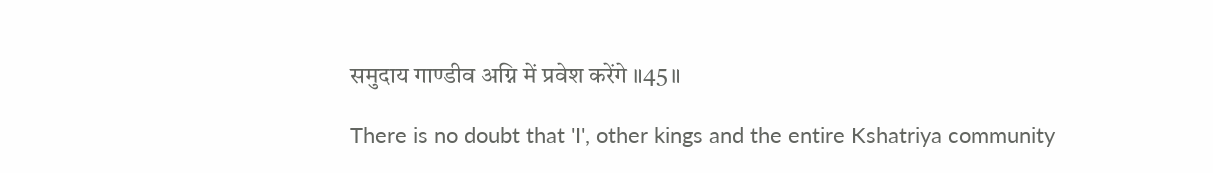समुदाय गाण्डीव अग्नि में प्रवेश करेंगे ॥45॥

There is no doubt that 'I', other kings and the entire Kshatriya community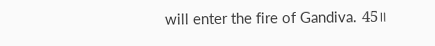will enter the fire of Gandiva. 45॥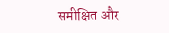समीक्षित और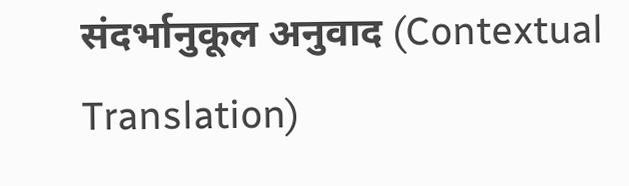संदर्भानुकूल अनुवाद (Contextual Translation)